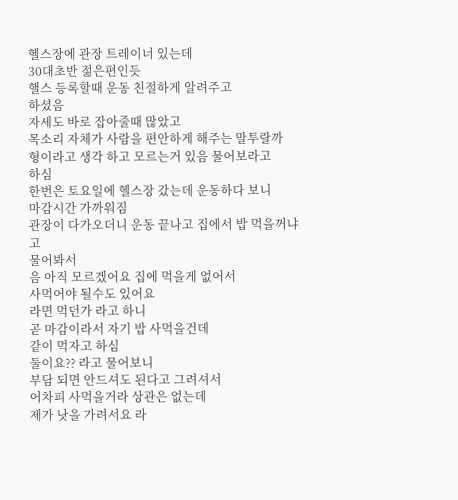헬스장에 관장 트레이너 있는데
30대초반 젊은편인듯
핼스 등록할때 운동 친절하게 알려주고
하셨음
자세도 바로 잡아줄때 많았고
목소리 자체가 사람을 편안하게 해주는 말투랄까
형이라고 생각 하고 모르는거 있음 물어보라고
하심
한번은 토요일에 헬스장 갔는데 운동하다 보니
마감시간 가까워짐
관장이 다가오더니 운동 끝나고 집에서 밥 먹을꺼냐고
물어봐서
음 아직 모르겠어요 집에 먹을게 없어서
사먹어야 될수도 있어요
라면 먹던가 라고 하니
곧 마감이라서 자기 밥 사먹을건데
같이 먹자고 하심
둘이요?? 라고 물어보니
부담 되면 안드셔도 된다고 그려셔서
어차피 사먹을거라 상관은 없는데
제가 낫을 가려서요 라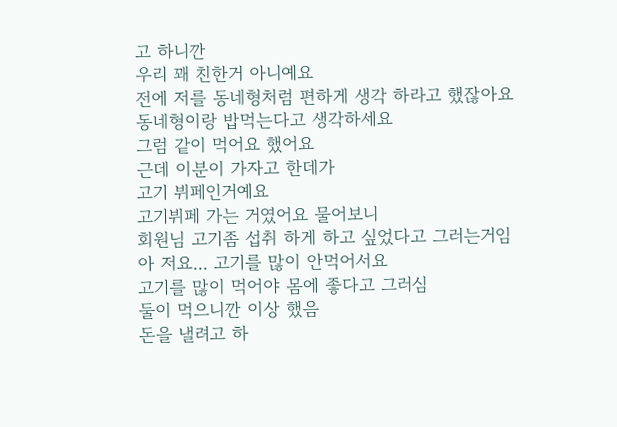고 하니깐
우리 꽤 친한거 아니예요
전에 저를 동네형처럼 편하게 생각 하라고 했잖아요
동네형이랑 밥먹는다고 생각하세요
그럼 같이 먹어요 했어요
근데 이분이 가자고 한데가
고기 뷔페인거예요
고기뷔페 가는 거였어요 물어보니
회원님 고기좀 섭취 하게 하고 싶었다고 그러는거임
아 저요... 고기를 많이 안먹어서요
고기를 많이 먹어야 몸에 좋다고 그러심
둘이 먹으니깐 이상 했음
돈을 낼려고 하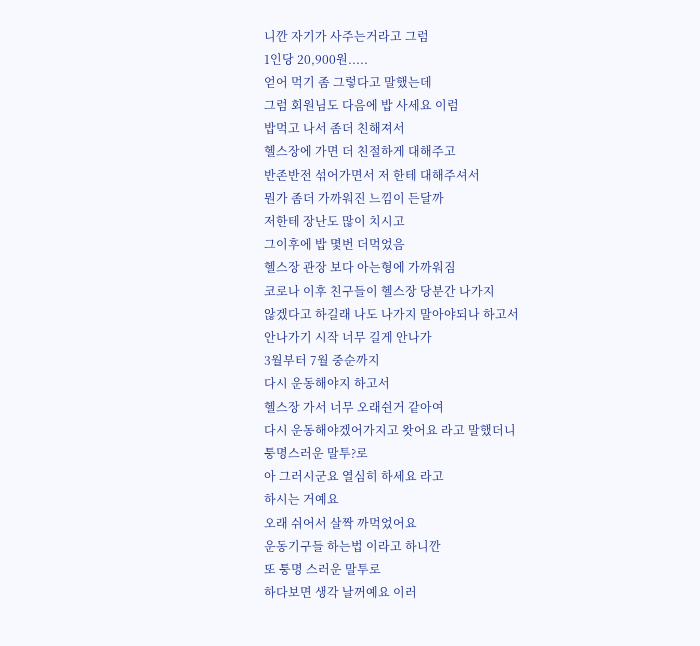니깐 자기가 사주는거라고 그럼
1인당 20,900원.....
얻어 먹기 좀 그렇다고 말했는데
그럼 회원님도 다음에 밥 사세요 이럼
밥먹고 나서 좀더 친해져서
헬스장에 가면 더 친절하게 대해주고
반존반전 섞어가면서 저 한테 대해주셔서
뭔가 좀더 가까워진 느낌이 든달까
저한테 장난도 많이 치시고
그이후에 밥 몇번 더먹었음
헬스장 관장 보다 아는형에 가까워짐
코로나 이후 친구들이 헬스장 당분간 나가지
않겠다고 하길래 나도 나가지 말아야되나 하고서
안나가기 시작 너무 길게 안나가
3월부터 7월 중순까지
다시 운동해야지 하고서
헬스장 가서 너무 오래쉰거 같아여
다시 운동해야겠어가지고 왓어요 라고 말했더니
퉁명스러운 말투?로
아 그러시군요 열심히 하세요 라고
하시는 거예요
오래 쉬어서 살짝 까먹었어요
운동기구들 하는법 이라고 하니깐
또 퉁명 스러운 말투로
하다보면 생각 날꺼예요 이러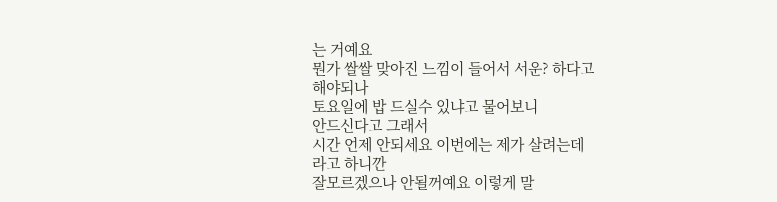는 거예요
뭔가 쌀쌀 맞아진 느낌이 들어서 서운? 하다고
해야되나
토요일에 밥 드실수 있냐고 물어보니
안드신다고 그래서
시간 언제 안되세요 이번에는 제가 살려는데
라고 하니깐
잘모르겠으나 안될꺼예요 이렇게 말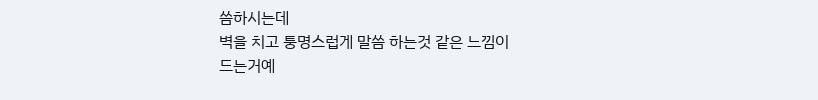씀하시는데
벽을 치고 퉁명스럽게 말씀 하는것 같은 느낌이
드는거예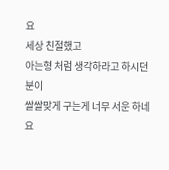요
세상 친절했고
아는형 처럼 생각하라고 하시던 분이
쌀쌀맞게 구는게 너무 서운 하네요